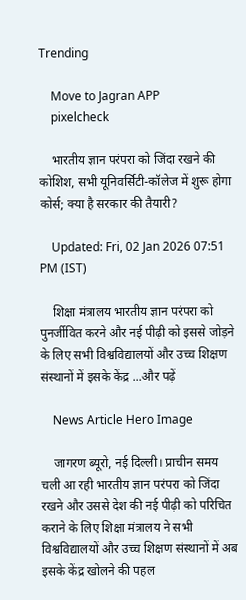Trending

    Move to Jagran APP
    pixelcheck

    भारतीय ज्ञान परंपरा को जिंदा रखने की कोशिश, सभी यूनिवर्सिटी-कॉलेज में शुरू होगा कोर्स; क्या है सरकार की तैयारी?

    Updated: Fri, 02 Jan 2026 07:51 PM (IST)

    शिक्षा मंत्रालय भारतीय ज्ञान परंपरा को पुनर्जीवित करने और नई पीढ़ी को इससे जोड़ने के लिए सभी विश्वविद्यालयों और उच्च शिक्षण संस्थानों में इसके केंद्र ...और पढ़ें

    News Article Hero Image

    जागरण ब्यूरो, नई दिल्ली। प्राचीन समय चली आ रही भारतीय ज्ञान परंपरा को जिंदा रखने और उससे देश की नई पीढ़ी को परिचित कराने के लिए शिक्षा मंत्रालय ने सभी विश्वविद्यालयों और उच्च शिक्षण संस्थानों में अब इसके केंद्र खोलने की पहल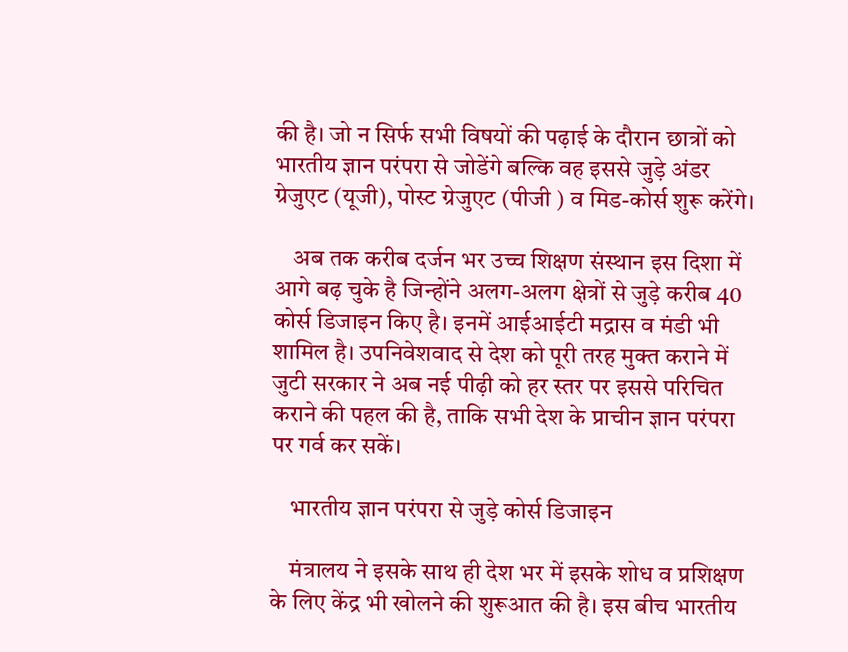की है। जो न सिर्फ सभी विषयों की पढ़ाई के दौरान छात्रों को भारतीय ज्ञान परंपरा से जोडेंगे बल्कि वह इससे जुड़े अंडर ग्रेजुएट (यूजी), पोस्ट ग्रेजुएट (पीजी ) व मिड-कोर्स शुरू करेंगे।

    अब तक करीब दर्जन भर उच्च शिक्षण संस्थान इस दिशा में आगे बढ़ चुके है जिन्होंने अलग-अलग क्षेत्रों से जुड़े करीब 40 कोर्स डिजाइन किए है। इनमें आईआईटी मद्रास व मंडी भी शामिल है। उपनिवेशवाद से देश को पूरी तरह मुक्त कराने में जुटी सरकार ने अब नई पीढ़ी को हर स्तर पर इससे परिचित कराने की पहल की है, ताकि सभी देश के प्राचीन ज्ञान परंपरा पर गर्व कर सकें।

    भारतीय ज्ञान परंपरा से जुड़े कोर्स डिजाइन

    मंत्रालय ने इसके साथ ही देश भर में इसके शोध व प्रशिक्षण के लिए केंद्र भी खोलने की शुरूआत की है। इस बीच भारतीय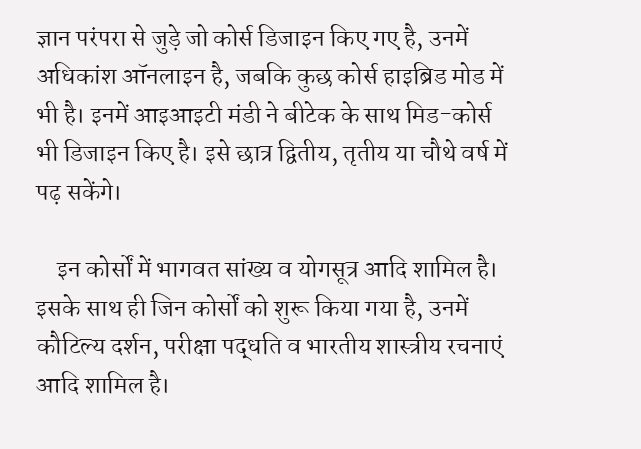ज्ञान परंपरा से जुड़े जो कोर्स डिजाइन किए गए है, उनमें अधिकांश ऑनलाइन है, जबकि कुछ कोर्स हाइब्रिड मोड में भी है। इनमें आइआइटी मंडी ने बीटेक के साथ मिड-कोर्स भी डिजाइन किए है। इसे छात्र द्वितीय, तृतीय या चौथे वर्ष में पढ़ सकेंगे।

    इन कोर्सों में भागवत सांख्य व योगसूत्र आदि शामिल है। इसके साथ ही जिन कोर्सों को शुरू किया गया है, उनमें कौटिल्य दर्शन, परीक्षा पद्धति व भारतीय शास्त्रीय रचनाएं आदि शामिल है।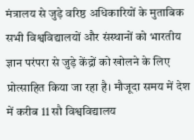मंत्रालय से जुड़े वरिष्ठ अधिकारियों के मुताबिक सभी विश्वविद्यालयों और संस्थानों को भारतीय ज्ञान परंपरा से जुड़े केंद्रों को खोलने के लिए प्रोत्साहित किया जा रहा है। मौजूदा समय में देश में करीब 11 सौ विश्वविद्यालय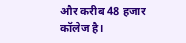और करीब 48 हजार कॉलेज है।